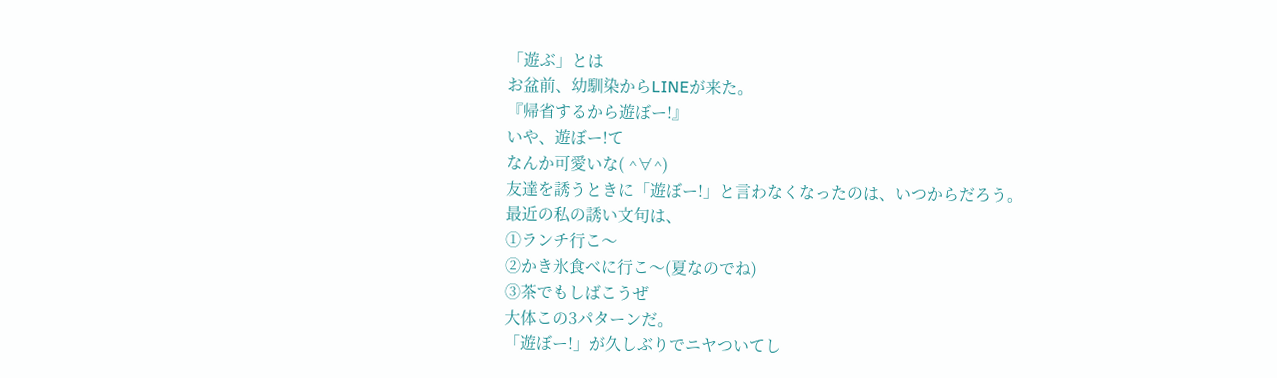「遊ぶ」とは
お盆前、幼馴染からLINEが来た。
『帰省するから遊ぼー!』
いや、遊ぼー!て
なんか可愛いな( ^∀^)
友達を誘うときに「遊ぼー!」と言わなくなったのは、いつからだろう。
最近の私の誘い文句は、
①ランチ行こ〜
②かき氷食べに行こ〜(夏なのでね)
③茶でもしばこうぜ
大体この3パターンだ。
「遊ぼー!」が久しぶりでニヤついてし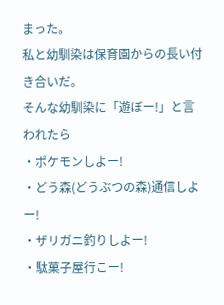まった。
私と幼馴染は保育園からの長い付き合いだ。
そんな幼馴染に「遊ぼー!」と言われたら
・ポケモンしよー!
・どう森(どうぶつの森)通信しよー!
・ザリガニ釣りしよー!
・駄菓子屋行こー!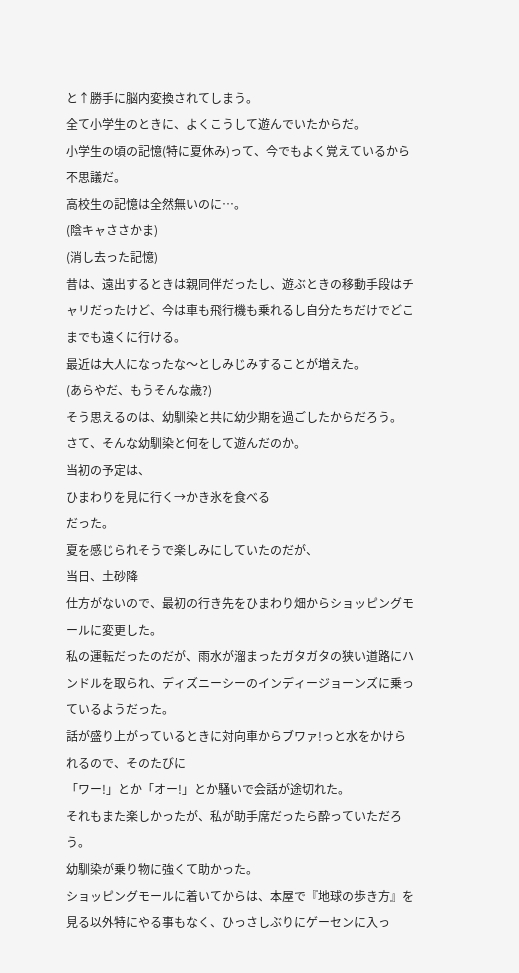と↑勝手に脳内変換されてしまう。
全て小学生のときに、よくこうして遊んでいたからだ。
小学生の頃の記憶(特に夏休み)って、今でもよく覚えているから不思議だ。
高校生の記憶は全然無いのに…。
(陰キャささかま)
(消し去った記憶)
昔は、遠出するときは親同伴だったし、遊ぶときの移動手段はチャリだったけど、今は車も飛行機も乗れるし自分たちだけでどこまでも遠くに行ける。
最近は大人になったな〜としみじみすることが増えた。
(あらやだ、もうそんな歳?)
そう思えるのは、幼馴染と共に幼少期を過ごしたからだろう。
さて、そんな幼馴染と何をして遊んだのか。
当初の予定は、
ひまわりを見に行く→かき氷を食べる
だった。
夏を感じられそうで楽しみにしていたのだが、
当日、土砂降
仕方がないので、最初の行き先をひまわり畑からショッピングモールに変更した。
私の運転だったのだが、雨水が溜まったガタガタの狭い道路にハンドルを取られ、ディズニーシーのインディージョーンズに乗っているようだった。
話が盛り上がっているときに対向車からブワァ!っと水をかけられるので、そのたびに
「ワー!」とか「オー!」とか騒いで会話が途切れた。
それもまた楽しかったが、私が助手席だったら酔っていただろう。
幼馴染が乗り物に強くて助かった。
ショッピングモールに着いてからは、本屋で『地球の歩き方』を見る以外特にやる事もなく、ひっさしぶりにゲーセンに入っ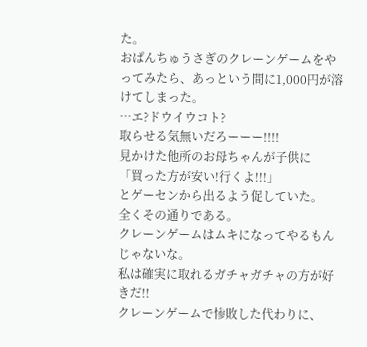た。
おぱんちゅうさぎのクレーンゲームをやってみたら、あっという間に1,000円が溶けてしまった。
…エ?ドウイウコト?
取らせる気無いだろーーー!!!!
見かけた他所のお母ちゃんが子供に
「買った方が安い!行くよ!!!」
とゲーセンから出るよう促していた。
全くその通りである。
クレーンゲームはムキになってやるもんじゃないな。
私は確実に取れるガチャガチャの方が好きだ!!
クレーンゲームで惨敗した代わりに、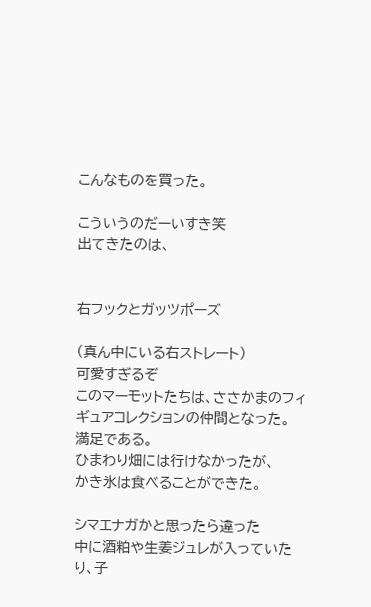こんなものを買った。

こういうのだーいすき笑
出てきたのは、


右フックとガッツポーズ

(真ん中にいる右ストレート)
可愛すぎるぞ
このマーモットたちは、ささかまのフィギュアコレクションの仲間となった。
満足である。
ひまわり畑には行けなかったが、
かき氷は食べることができた。

シマエナガかと思ったら違った
中に酒粕や生姜ジュレが入っていたり、子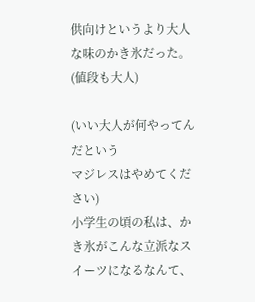供向けというより大人な味のかき氷だった。
(値段も大人)

(いい大人が何やってんだという
マジレスはやめてください)
小学生の頃の私は、かき氷がこんな立派なスイーツになるなんて、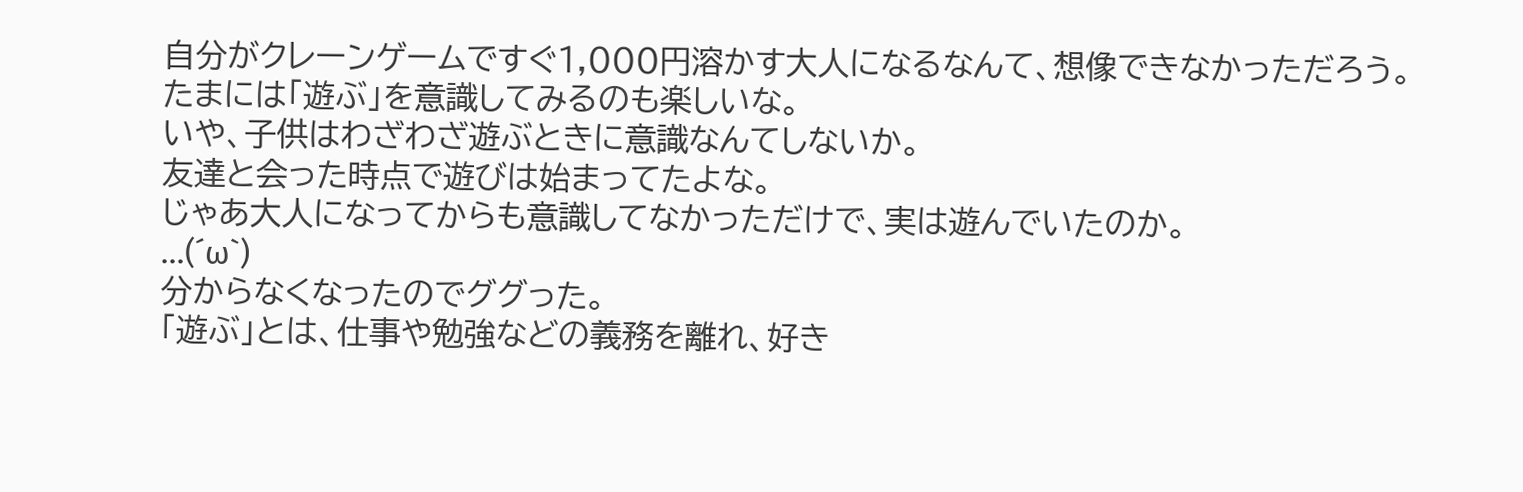自分がクレーンゲームですぐ1,000円溶かす大人になるなんて、想像できなかっただろう。
たまには「遊ぶ」を意識してみるのも楽しいな。
いや、子供はわざわざ遊ぶときに意識なんてしないか。
友達と会った時点で遊びは始まってたよな。
じゃあ大人になってからも意識してなかっただけで、実は遊んでいたのか。
…(´ω`)
分からなくなったのでググった。
「遊ぶ」とは、仕事や勉強などの義務を離れ、好き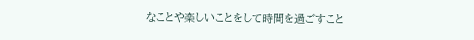なことや楽しいことをして時間を過ごすこと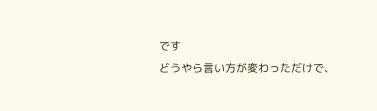です
どうやら言い方が変わっただけで、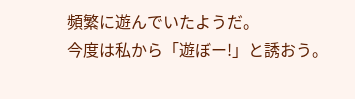頻繁に遊んでいたようだ。
今度は私から「遊ぼー!」と誘おう。